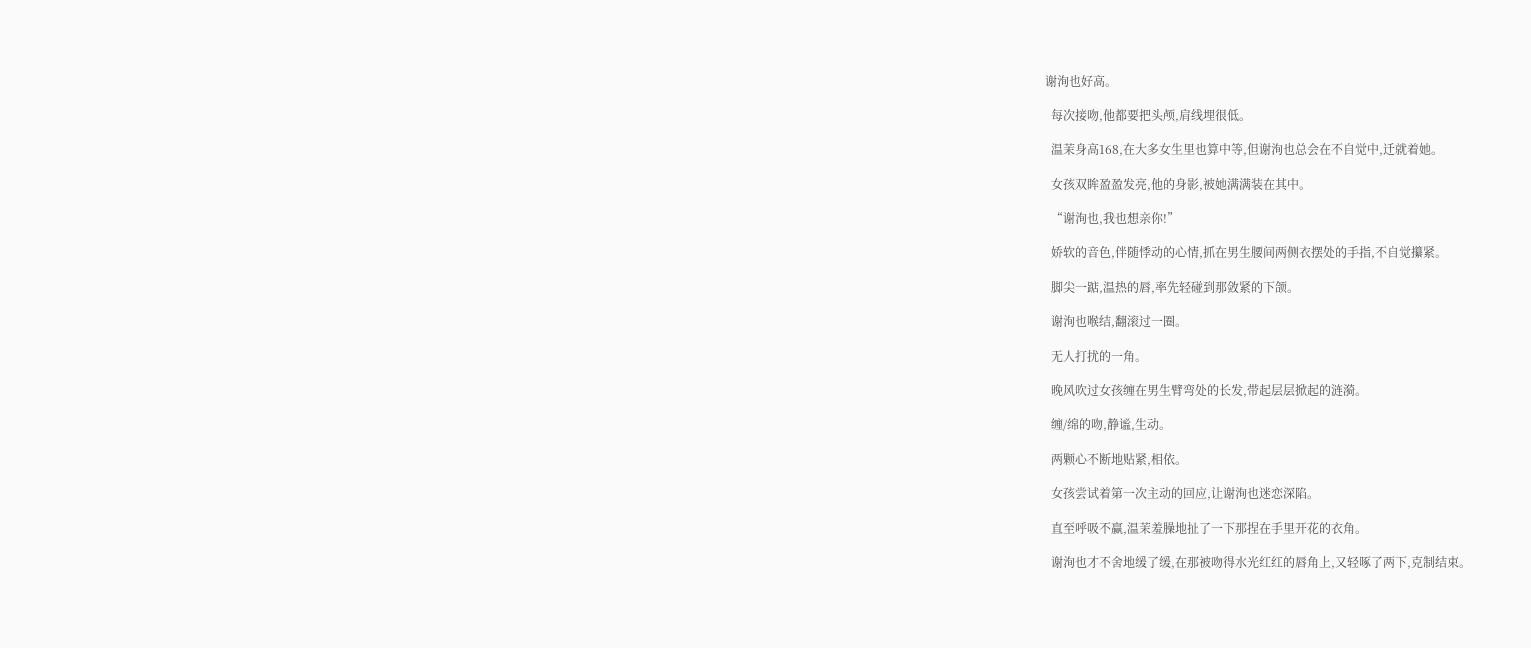谢洵也好高。

  每次接吻,他都要把头颅,肩线埋很低。

  温茉身高168,在大多女生里也算中等,但谢洵也总会在不自觉中,迁就着她。

  女孩双眸盈盈发亮,他的身影,被她满满装在其中。

  “谢洵也,我也想亲你!”

  娇软的音色,伴随悸动的心情,抓在男生腰间两侧衣摆处的手指,不自觉攥紧。

  脚尖一踮,温热的唇,率先轻碰到那敛紧的下颌。

  谢洵也喉结,翻滚过一圈。

  无人打扰的一角。

  晚风吹过女孩缠在男生臂弯处的长发,带起层层掀起的涟漪。

  缠/绵的吻,静谧,生动。

  两颗心不断地贴紧,相依。

  女孩尝试着第一次主动的回应,让谢洵也迷恋深陷。

  直至呼吸不赢,温茉羞臊地扯了一下那捏在手里开花的衣角。

  谢洵也才不舍地缓了缓,在那被吻得水光红红的唇角上,又轻啄了两下,克制结束。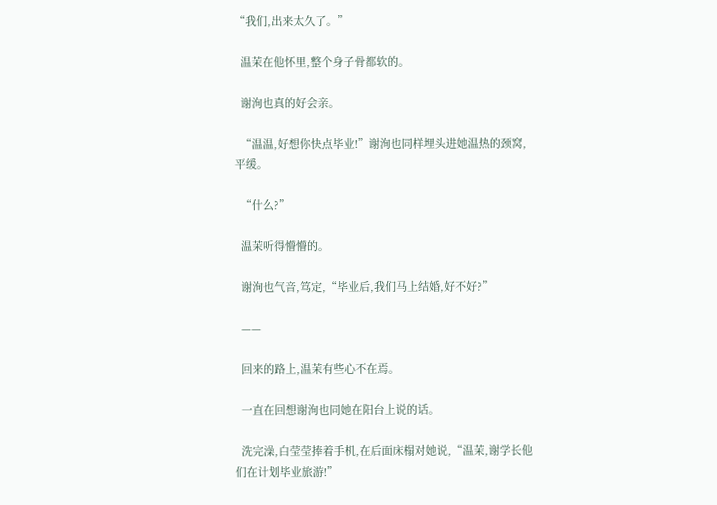“我们,出来太久了。”

  温茉在他怀里,整个身子骨都软的。

  谢洵也真的好会亲。

  “温温,好想你快点毕业!”谢洵也同样埋头进她温热的颈窝,平缓。

  “什么?”

  温茉听得懵懵的。

  谢洵也气音,笃定,“毕业后,我们马上结婚,好不好?”

  ——

  回来的路上,温茉有些心不在焉。

  一直在回想谢洵也同她在阳台上说的话。

  洗完澡,白莹莹捧着手机,在后面床榻对她说,“温茉,谢学长他们在计划毕业旅游!”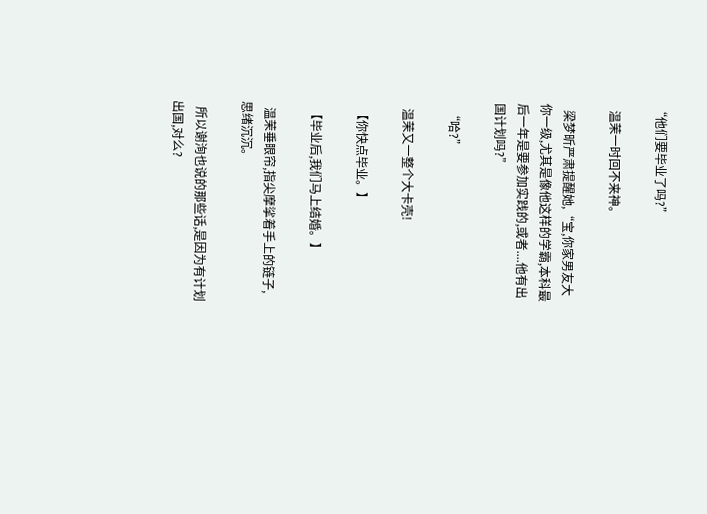“他们要毕业了吗?”

  温茉一时回不来神。

  梁梦昕严肃提醒她,“宝,你家男友大你一级,尤其是像他这样的学霸,本科最后一年是要参加实践的,或者....他有出国计划吗?”

  “哈?”

  温茉又一整个大卡壳!

  【你快点毕业。】

  【毕业后,我们马上结婚。】

  温茉垂眼帘,指尖摩挲着手上的链子,思绪沉沉。

  所以谢洵也说的那些话,是因为有计划出国,对么?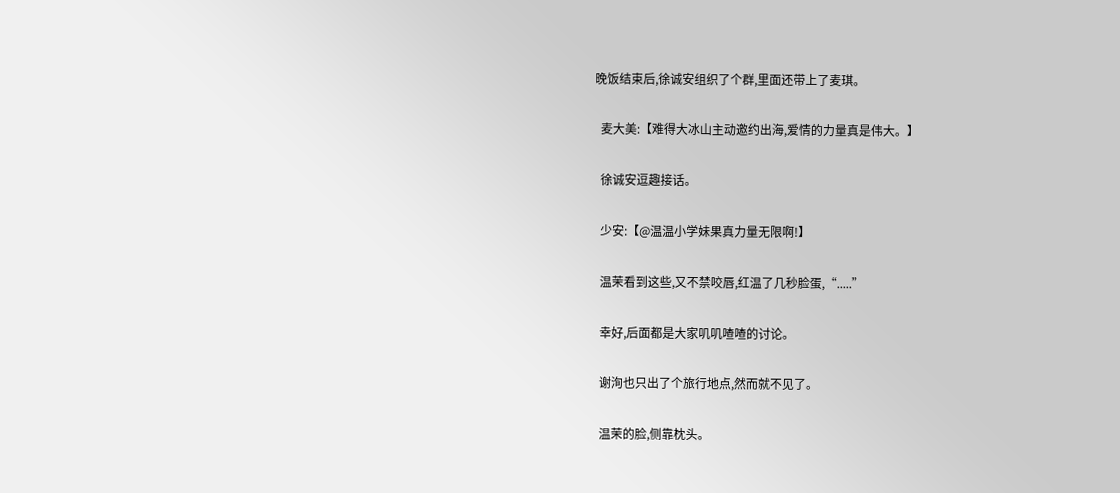晚饭结束后,徐诚安组织了个群,里面还带上了麦琪。

  麦大美:【难得大冰山主动邀约出海,爱情的力量真是伟大。】

  徐诚安逗趣接话。

  少安:【@温温小学妹果真力量无限啊!】

  温茉看到这些,又不禁咬唇,红温了几秒脸蛋,“.....”

  幸好,后面都是大家叽叽喳喳的讨论。

  谢洵也只出了个旅行地点,然而就不见了。

  温茉的脸,侧靠枕头。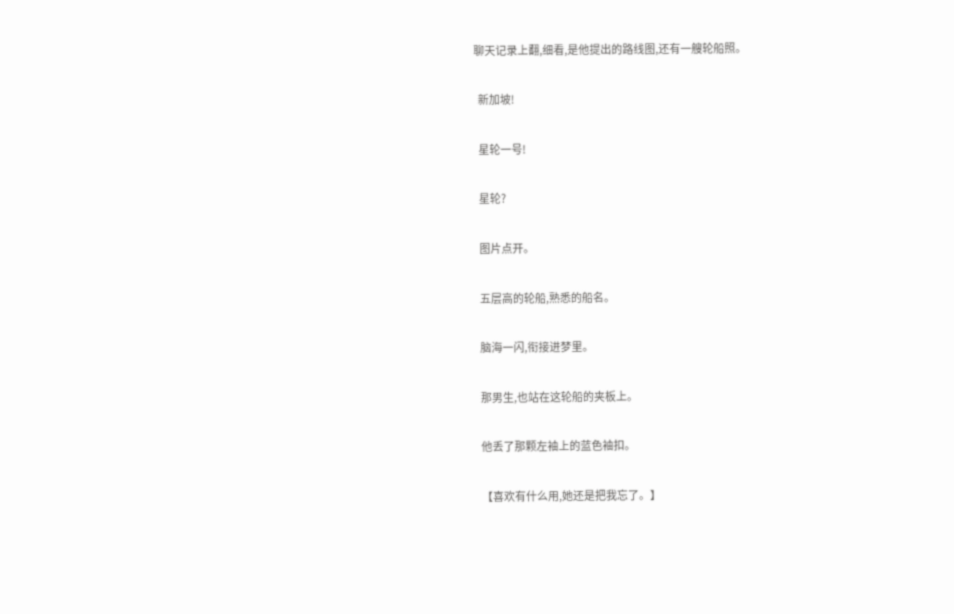聊天记录上翻,细看,是他提出的路线图,还有一艘轮船照。

  新加坡!

  星轮一号!

  星轮?

  图片点开。

  五层高的轮船,熟悉的船名。

  脑海一闪,衔接进梦里。

  那男生,也站在这轮船的夹板上。

  他丢了那颗左袖上的蓝色袖扣。

  【喜欢有什么用,她还是把我忘了。】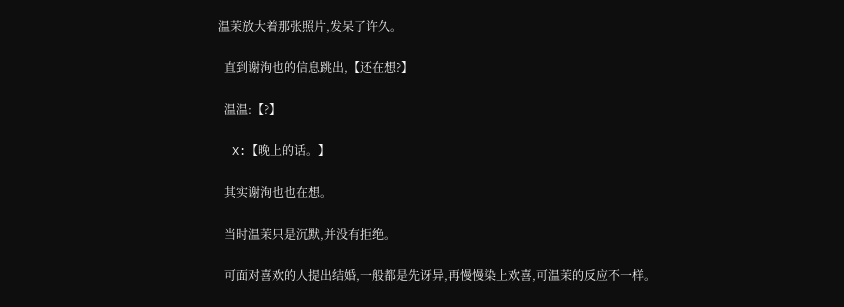温茉放大着那张照片,发呆了许久。

  直到谢洵也的信息跳出,【还在想?】

  温温:【?】

  X:【晚上的话。】

  其实谢洵也也在想。

  当时温茉只是沉默,并没有拒绝。

  可面对喜欢的人提出结婚,一般都是先讶异,再慢慢染上欢喜,可温茉的反应不一样。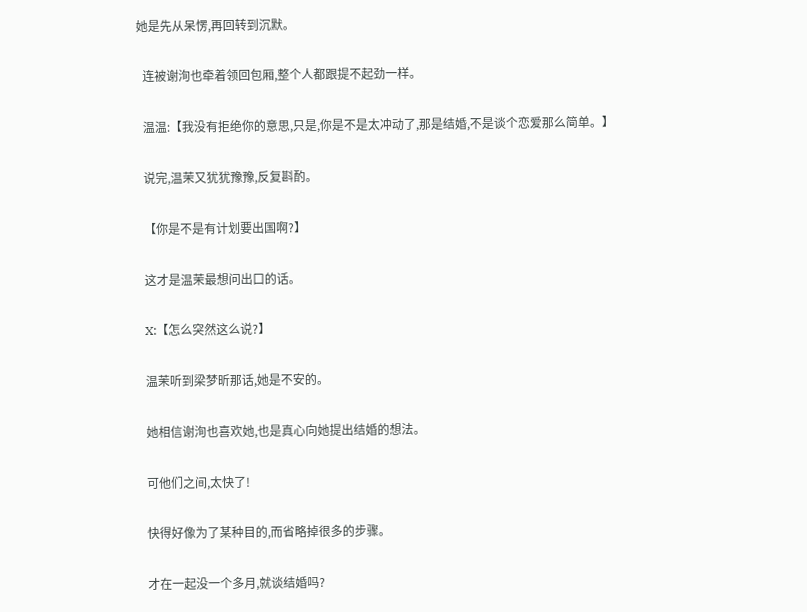她是先从呆愣,再回转到沉默。

  连被谢洵也牵着领回包厢,整个人都跟提不起劲一样。

  温温:【我没有拒绝你的意思,只是,你是不是太冲动了,那是结婚,不是谈个恋爱那么简单。】

  说完,温茉又犹犹豫豫,反复斟酌。

  【你是不是有计划要出国啊?】

  这才是温茉最想问出口的话。

  X:【怎么突然这么说?】

  温茉听到梁梦昕那话,她是不安的。

  她相信谢洵也喜欢她,也是真心向她提出结婚的想法。

  可他们之间,太快了!

  快得好像为了某种目的,而省略掉很多的步骤。

  才在一起没一个多月,就谈结婚吗?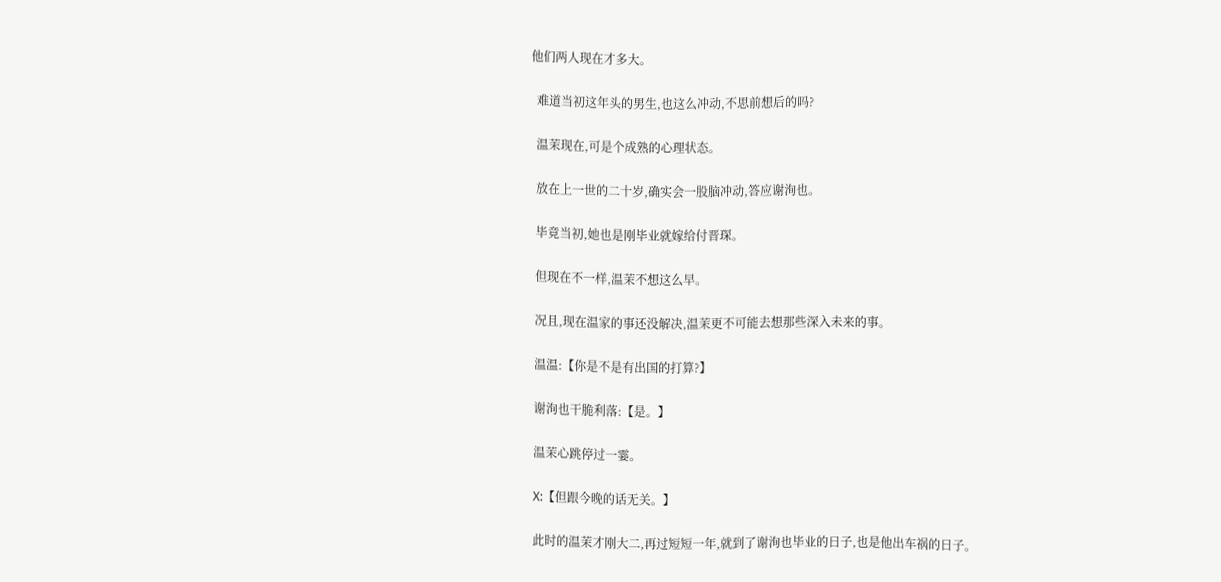他们两人现在才多大。

  难道当初这年头的男生,也这么冲动,不思前想后的吗?

  温茉现在,可是个成熟的心理状态。

  放在上一世的二十岁,确实会一股脑冲动,答应谢洵也。

  毕竟当初,她也是刚毕业就嫁给付晋琛。

  但现在不一样,温茉不想这么早。

  况且,现在温家的事还没解决,温茉更不可能去想那些深入未来的事。

  温温:【你是不是有出国的打算?】

  谢洵也干脆利落:【是。】

  温茉心跳停过一霎。

  X:【但跟今晚的话无关。】

  此时的温茉才刚大二,再过短短一年,就到了谢洵也毕业的日子,也是他出车祸的日子。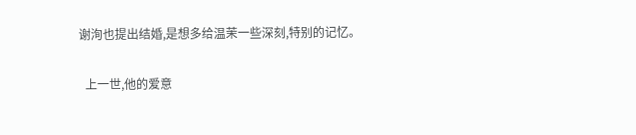谢洵也提出结婚,是想多给温茉一些深刻,特别的记忆。

  上一世,他的爱意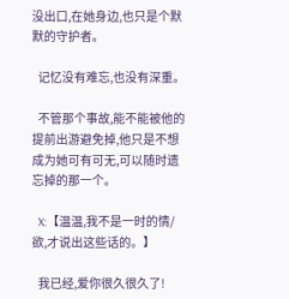没出口,在她身边,也只是个默默的守护者。

  记忆没有难忘,也没有深重。

  不管那个事故,能不能被他的提前出游避免掉,他只是不想成为她可有可无,可以随时遗忘掉的那一个。

  X:【温温,我不是一时的情/欲,才说出这些话的。】

  我已经,爱你很久很久了!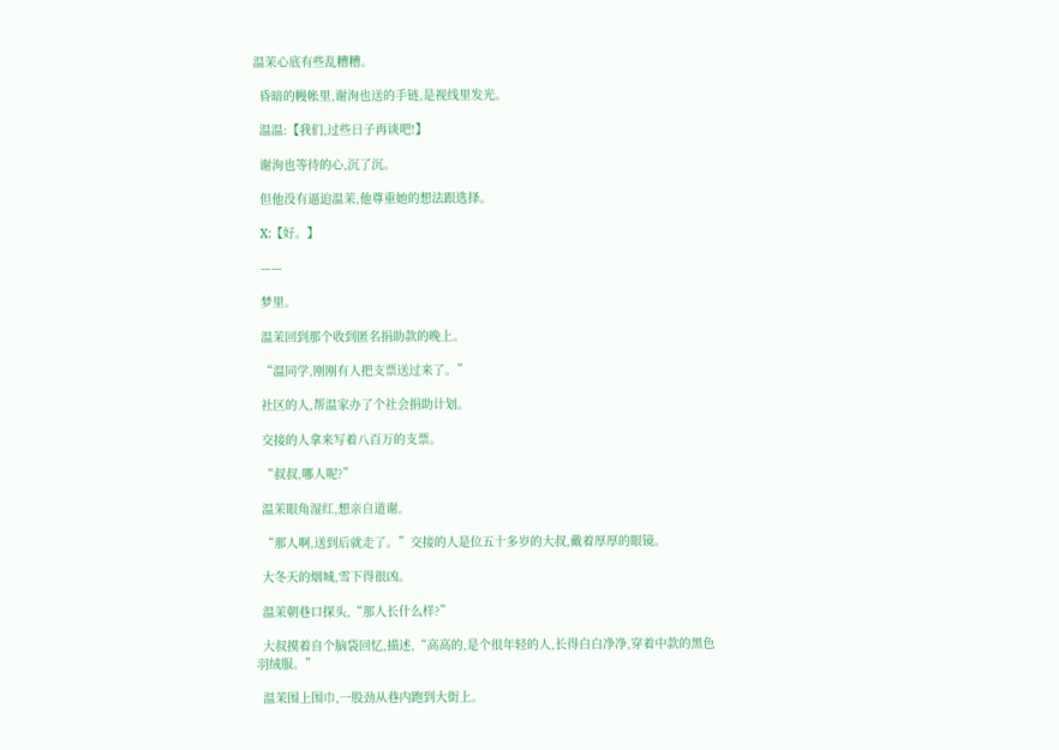温茉心底有些乱糟糟。

  昏暗的幔帐里,谢洵也送的手链,是视线里发光。

  温温:【我们,过些日子再谈吧!】

  谢洵也等待的心,沉了沉。

  但他没有逼迫温茉,他尊重她的想法跟选择。

  X:【好。】

  ——

  梦里。

  温茉回到那个收到匿名捐助款的晚上。

  “温同学,刚刚有人把支票送过来了。”

  社区的人,帮温家办了个社会捐助计划。

  交接的人拿来写着八百万的支票。

  “叔叔,哪人呢?”

  温茉眼角湿红,想亲自道谢。

  “那人啊,送到后就走了。”交接的人是位五十多岁的大叔,戴着厚厚的眼镜。

  大冬天的烟城,雪下得很凶。

  温茉朝巷口探头,“那人长什么样?”

  大叔摸着自个脑袋回忆,描述,“高高的,是个很年轻的人,长得白白净净,穿着中款的黑色羽绒服。”

  温茉围上围巾,一股劲从巷内跑到大街上。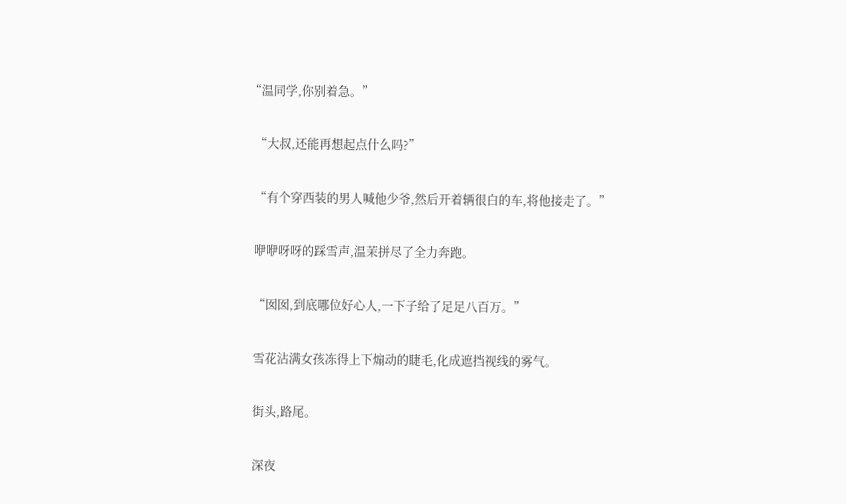“温同学,你别着急。”

  “大叔,还能再想起点什么吗?”

  “有个穿西装的男人喊他少爷,然后开着辆很白的车,将他接走了。”

  咿咿呀呀的踩雪声,温茉拼尽了全力奔跑。

  “囡囡,到底哪位好心人,一下子给了足足八百万。”

  雪花沾满女孩冻得上下煽动的睫毛,化成遮挡视线的雾气。

  街头,路尾。

  深夜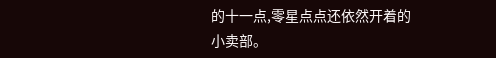的十一点,零星点点还依然开着的小卖部。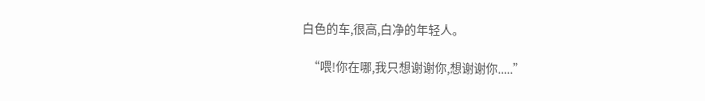白色的车,很高,白净的年轻人。

  “喂!你在哪,我只想谢谢你,想谢谢你.....”